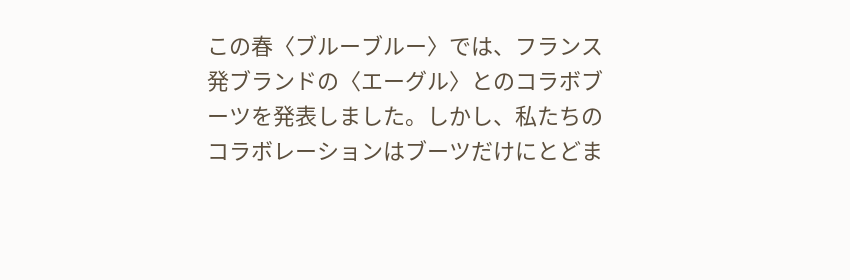この春〈ブルーブルー〉では、フランス発ブランドの〈エーグル〉とのコラボブーツを発表しました。しかし、私たちのコラボレーションはブーツだけにとどま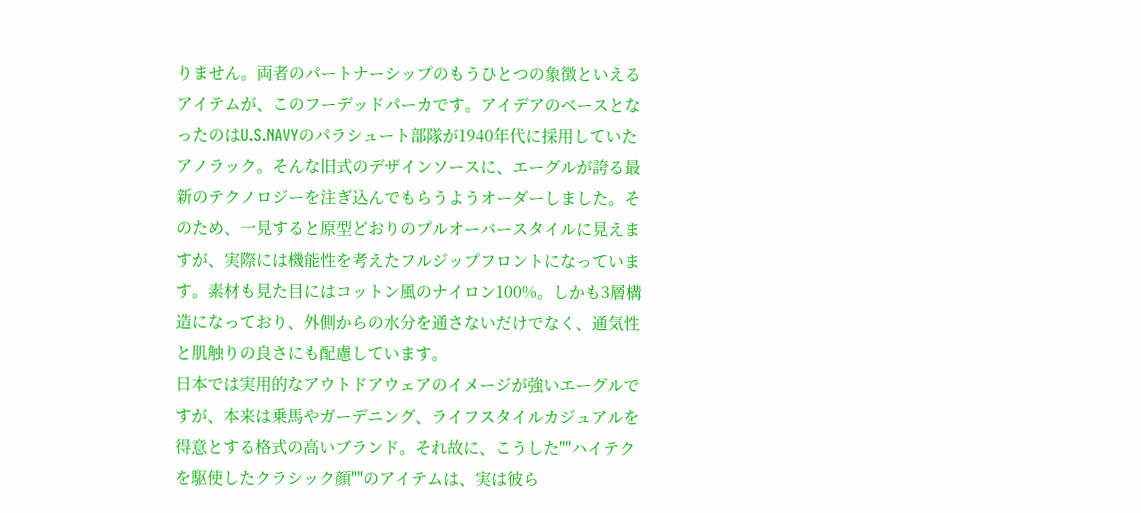りません。両者のパートナーシップのもうひとつの象徴といえるアイテムが、このフーデッドパーカです。アイデアのベースとなったのはU.S.NAVYのパラシュート部隊が1940年代に採用していたアノラック。そんな旧式のデザインソースに、エーグルが誇る最新のテクノロジーを注ぎ込んでもらうようオーダーしました。そのため、一見すると原型どおりのプルオーバースタイルに見えますが、実際には機能性を考えたフルジップフロントになっています。素材も見た目にはコットン風のナイロン100%。しかも3層構造になっており、外側からの水分を通さないだけでなく、通気性と肌触りの良さにも配慮しています。
日本では実用的なアウトドアウェアのイメージが強いエーグルですが、本来は乗馬やガーデニング、ライフスタイルカジュアルを得意とする格式の高いブランド。それ故に、こうした""ハイテクを駆使したクラシック顔""のアイテムは、実は彼ら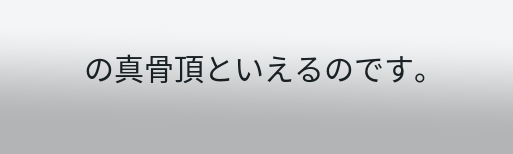の真骨頂といえるのです。